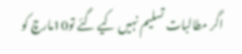اگر مطالبات تسلیم نہیں کیے گئے تو10مارچ کو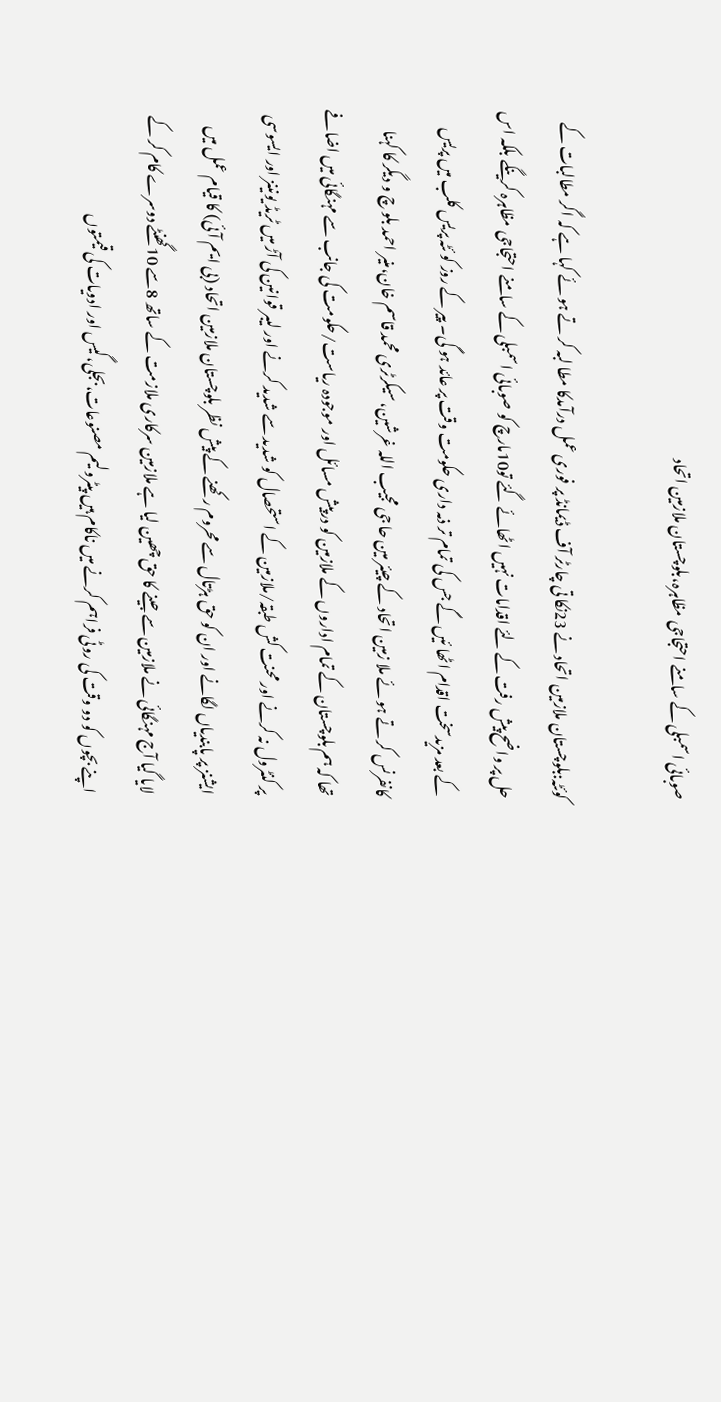صوبائی اسمبلی کے سامنے احتجاجی مظاہرہ،بلوچستان ملازمین اتحاد

کوئٹہ:بلوچستان ملازمین اتحاد نے 23نکا تی چارٹر آف ڈیمانڈ پر فوری عمل درآمدکا مطا لبہ کر تے ہو ئے کہا ہے کہ اگر مطالبات کے حل پر واضح پیش رفت کے لئے اقدامات نہیں اٹھائے گئے تو10مارچ کو صوبائی اسمبلی کے سامنے احتجاجی مظاہرہ کرینگے بلکہ اس کے بعد مزیدسخت اقدام اٹھا ئیں گے جس کی تمام تر ذمہ داری حکومت وقت پر عائد ہو گی۔ پیر کے روز کو ئٹہ پریس کلب میں پریس کانفرنس کر تے ہو ئے ملا زمین اتحاد کے چیئر مین حا جی مجیب اللہ غرشین، سیکرٹری محمد قاسم خان،منیر احمد بلو چ و دیگر کا کہنا تھا کہ ہم بلوچستان کے تمام اداروں کے ملازمین کو درپیش مسائل اور موجودہ ریاست/حکومت کی جانب سے مہنگائی میں اضافے پر کنٹرول نہ کرنے اور محنت کش طبقہ/ملازمین کے استحصال کو شدید سے شدید کرنے اور لیبر قوانین کی آڑ میں ٹریڈ یونینز اور ایسوسی ایشنز پر پابندیاں لگانے اور ان کو حق ہڑتال سے محروم رکھنے کے پیش نظر بلوچستان ملازمین اتحاد (بی ایم آئی) کا قیام عمل میں لایا گیا آج مہنگائی نے ملازمین سے جینے کا حق چھین لیا ہے ملازمین سرکاری ملازمت کے ساتھ 8سے 10گھنٹے دوسرے کام کر کے اپنے بچوں کو دو وقت کی روٹی فراہم کرنے میں ناکام ہیں پیٹرولیم مصنوعات،بجلی،گیس اور ادویات کی قیمتوں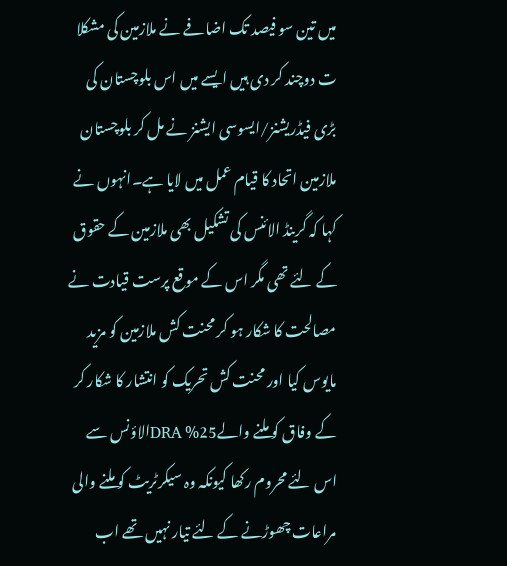میں تین سو فیصد تک اضافے نے ملازمین کی مشکلا ت دوچند کر دی ہیں ایسے میں اس بلوچستان کی بڑی فیڈریشنز/ایسوسی ایشنز نے مل کر بلوچستان ملازمین اتحاد کا قیام عمل میں لایا ہے۔انہوں نے کہا کہ گرینڈ الائنس کی تشکیل بھی ملازمین کے حقوق کے لئے تھی مگر اس کے موقع پرست قیادت نے مصالحت کا شکار ہو کر محنت کش ملازمین کو مزید مایوس کیا اور محنت کش تحریک کو انتشار کا شکار کر کے وفاق کو ملنے والے25% DRAالاؤنس سے اس لئے محروم رکھا کیونکہ وہ سیکرٹریٹ کو ملنے والی مراعات چھوڑنے کے لئے تیار نہیں تھے اب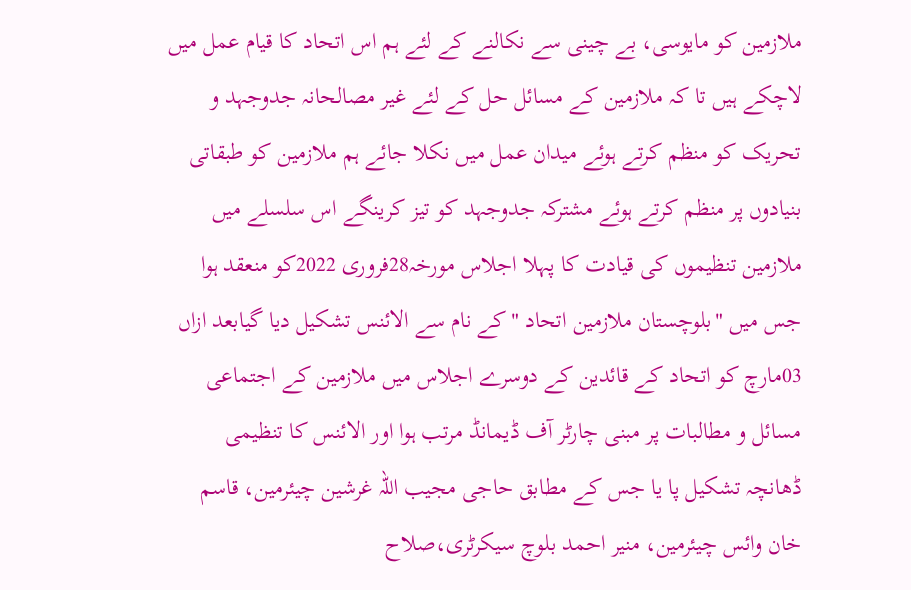ملازمین کو مایوسی، بے چینی سے نکالنے کے لئے ہم اس اتحاد کا قیام عمل میں لاچکے ہیں تا کہ ملازمین کے مسائل حل کے لئے غیر مصالحانہ جدوجہد و تحریک کو منظم کرتے ہوئے میدان عمل میں نکلا جائے ہم ملازمین کو طبقاتی بنیادوں پر منظم کرتے ہوئے مشترکہ جدوجہد کو تیز کرینگے اس سلسلے میں ملازمین تنظیموں کی قیادت کا پہلا اجلاس مورخہ28فروری 2022کو منعقد ہوا جس میں "بلوچستان ملازمین اتحاد "کے نام سے الائنس تشکیل دیا گیابعد ازاں 03مارچ کو اتحاد کے قائدین کے دوسرے اجلاس میں ملازمین کے اجتماعی مسائل و مطالبات پر مبنی چارٹر آف ڈیمانڈ مرتب ہوا اور الائنس کا تنظیمی ڈھانچہ تشکیل پا یا جس کے مطابق حاجی مجیب اللہ غرشین چیئرمین، قاسم خان وائس چیئرمین، منیر احمد بلوچ سیکرٹری،صلاح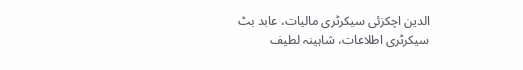الدین اچکزئی سیکرٹری مالیات، عابد بٹ سیکرٹری اطلاعات، شاہینہ لطیف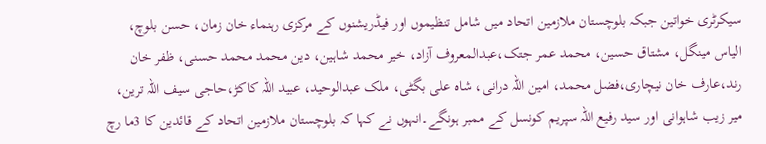سیکرٹری خواتین جبکہ بلوچستان ملازمین اتحاد میں شامل تنظیموں اور فیڈریشنوں کے مرکزی رہنماء خان زمان، حسن بلوچ، الیاس مینگل، مشتاق حسین، محمد عمر جتک،عبدالمعروف آزاد، خیر محمد شاہین، دین محمد محمد حسنی، ظفر خان رند،عارف خان نیچاری،فضل محمد، امین اللہ درانی، شاہ علی بگٹی، ملک عبدالوحید، عبید اللہ کاکڑ،حاجی سیف اللہ ترین، میر زیب شاہوانی اور سید رفیع اللہ سپریم کونسل کے ممبر ہونگے۔انہوں نے کہا کہ بلوچستان ملازمین اتحاد کے قائدین کا 3ما رچ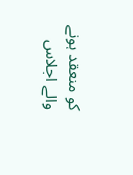کو منعقد ہونے والے اجلاس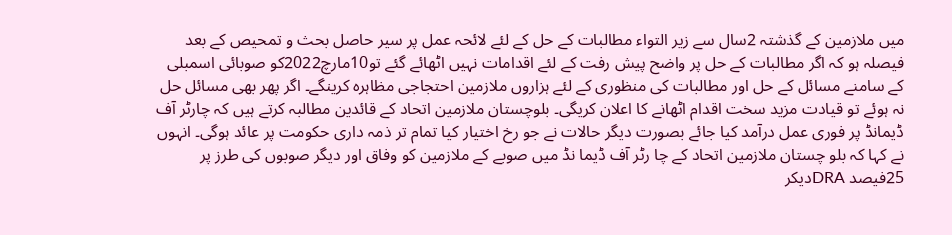میں ملازمین کے گذشتہ 2سال سے زیر التواء مطالبات کے حل کے لئے لائحہ عمل پر سیر حاصل بحث و تمحیص کے بعد فیصلہ ہو کہ اگر مطالبات کے حل پر واضح پیش رفت کے لئے اقدامات نہیں اٹھائے گئے تو10مارچ2022کو صوبائی اسمبلی کے سامنے مسائل کے حل اور مطالبات کی منظوری کے لئے ہزاروں ملازمین احتجاجی مظاہرہ کرینگے۔ اگر پھر بھی مسائل حل نہ ہوئے تو قیادت مزید سخت اقدام اٹھانے کا اعلان کریگی۔ بلوچستان ملازمین اتحاد کے قائدین مطالبہ کرتے ہیں کہ چارٹر آف ڈیمانڈ پر فوری عمل درآمد کیا جائے بصورت دیگر حالات نے جو رخ اختیار کیا تمام تر ذمہ داری حکومت پر عائد ہوگی۔ انہوں نے کہا کہ بلو چستان ملازمین اتحاد کے چا رٹر آف ڈیما نڈ میں صوبے کے ملازمین کو وفاق اور دیگر صوبوں کی طرز پر 25فیصد DRAدیکر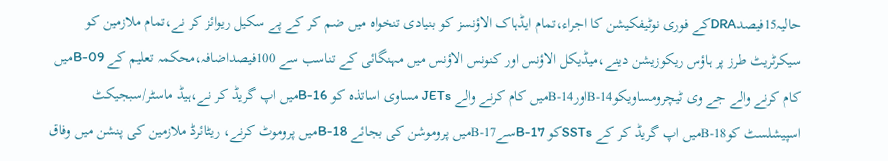حالیہ15فیصدDRAکے فوری نوٹیفکیشن کا اجراء،تمام ایڈہاک الاؤنسز کو بنیادی تنخواہ میں ضم کر کے پے سکیل ریوائز کر نے،تمام ملازمین کو سیکرٹریٹ طرز پر ہاؤس ریکوزیشن دینے،میڈیکل الاؤنس اور کنونس الاؤنس میں مہنگائی کے تناسب سے 100فیصداضافہ،محکمہ تعلیم کے B-09میں کام کرنے والے جے وی ٹیچرومساویکوB-14اورB-14میں کام کرنے والے JETs مساوی اساتذہ کو B-16میں اپ گریڈ کر نے،ہیڈ ماسٹر/سبجیکٹ اسپیشلسٹ کوB-18میں اپ گریڈ کر کے SSTsکو B-17سےB-17میں پروموشن کی بجائے B-18میں پروموٹ کرنے، ریٹائرڈ ملازمین کی پنشن میں وفاق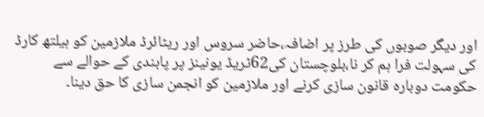اور دیگر صوبوں کی طرز پر اضافہ،حاضر سروس اور ریٹائرڈ ملازمین کو ہیلتھ کارڈ کی سہولت فرا ہم کر نا،بلوچستان کی62ٹریڈ یونینز پر پابندی کے حوالے سے حکومت دوبارہ قانون سازی کرنے اور ملازمین کو انجمن سازی کا حق دینا۔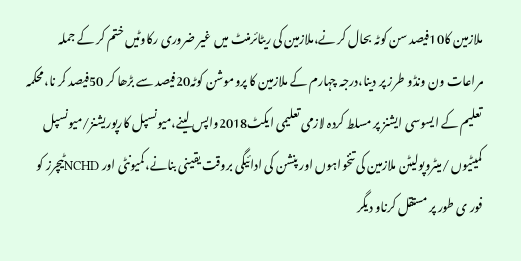ملازمین کا10فیصد سن کوٹہ بحال کر نے،ملازمین کی ریٹائرمنٹ میں غیر ضروری رکاوٹیں ختم کر کے جملہ مراعات ون ونڈو طرز پر دینا،درجہ چہارم کے ملازمین کا پروموشن کوٹہ20فیصد سے بڑھا کر 50فیصد کر نا،محکمہ تعلیم کے ایسوسی ایشنز پر مسلط کردہ لازمی تعلیمی ایکٹ2018واپس لینے،میونسپل کارپوریشنز/میونسپل کمیٹیوں /میٹروپولیٹن ملازمین کی تنخواہوں اور پنشن کی ادائیگی بروقت یقینی بنانے،کمیونٹی اور NCHDٹیچرز کو فور ی طور پر مستقل کرناو دیگر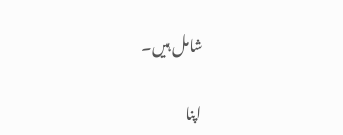شامل ہیں۔

اپنا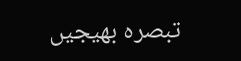تبصرہ بھیجیں